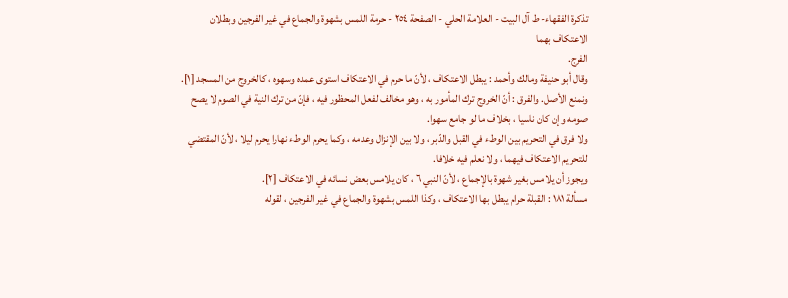تذكرة الفقهاء- ط آل البيت - العلامة الحلي - الصفحة ٢٥٤ - حرمة اللمس بشهوة والجماع في غير الفرجين وبطلان الاعتكاف بهما
الفرج.
وقال أبو حنيفة ومالك وأحمد : يبطل الاعتكاف ، لأنّ ما حرم في الاعتكاف استوى عمده وسهوه ، كالخروج من المسجد [١].
ونمنع الأصل. والفرق : أنّ الخروج ترك المأمور به ، وهو مخالف لفعل المحظور فيه ، فإنّ من ترك النية في الصوم لا يصح صومه وإن كان ناسيا ، بخلاف ما لو جامع سهوا.
ولا فرق في التحريم بين الوطء في القبل والدّبر ، ولا بين الإنزال وعدمه ، وكما يحرم الوطء نهارا يحرم ليلا ، لأنّ المقتضي للتحريم الاعتكاف فيهما ، ولا نعلم فيه خلافا.
ويجوز أن يلامس بغير شهوة بالإجماع ، لأنّ النبي ٦ ، كان يلامس بعض نسائه في الاعتكاف [٢].
مسألة ١٨١ : القبلة حرام يبطل بها الاعتكاف ، وكذا اللمس بشهوة والجماع في غير الفرجين ، لقوله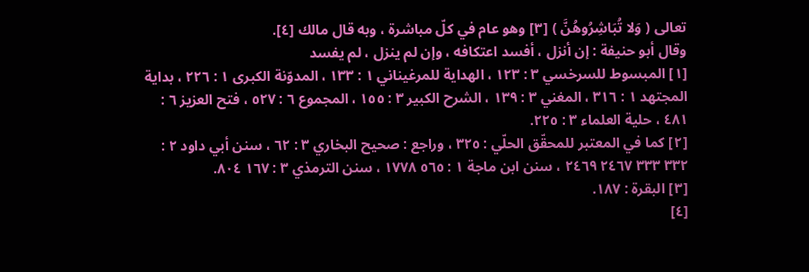تعالى ( وَلا تُبَاشِرُوهُنَّ ) [٣] وهو عام في كلّ مباشرة ، وبه قال مالك [٤].
وقال أبو حنيفة : إن أنزل ، أفسد اعتكافه ، وإن لم ينزل ، لم يفسد
[١] المبسوط للسرخسي ٣ : ١٢٣ ، الهداية للمرغيناني ١ : ١٣٣ ، المدوّنة الكبرى ١ : ٢٢٦ ، بداية المجتهد ١ : ٣١٦ ، المغني ٣ : ١٣٩ ، الشرح الكبير ٣ : ١٥٥ ، المجموع ٦ : ٥٢٧ ، فتح العزيز ٦ : ٤٨١ ، حلية العلماء ٣ : ٢٢٥.
[٢] كما في المعتبر للمحقّق الحلّي : ٣٢٥ ، وراجع : صحيح البخاري ٣ : ٦٢ ، سنن أبي داود ٢ : ٣٣٢ ٣٣٣ ٢٤٦٧ ٢٤٦٩ ، سنن ابن ماجة ١ : ٥٦٥ ١٧٧٨ ، سنن الترمذي ٣ : ١٦٧ ٨٠٤.
[٣] البقرة : ١٨٧.
[٤]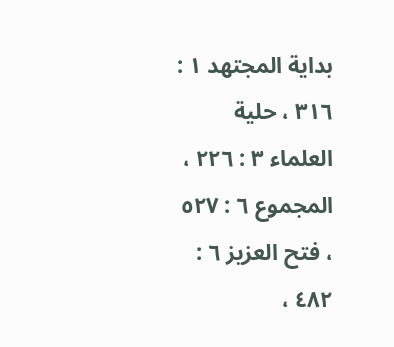بداية المجتهد ١ : ٣١٦ ، حلية العلماء ٣ : ٢٢٦ ، المجموع ٦ : ٥٢٧ ، فتح العزيز ٦ : ٤٨٢ ،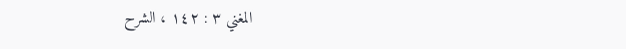المغني ٣ : ١٤٢ ، الشرح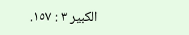الكبير ٣ : ١٥٧.